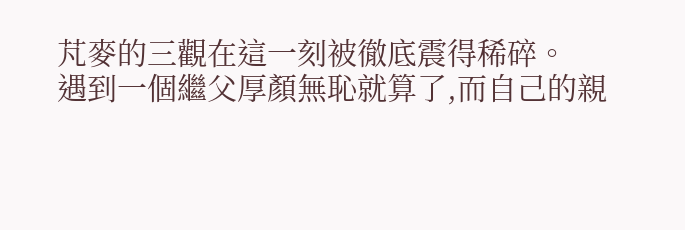芃麥的三觀在這一刻被徹底震得稀碎。
遇到一個繼父厚顏無恥就算了,而自己的親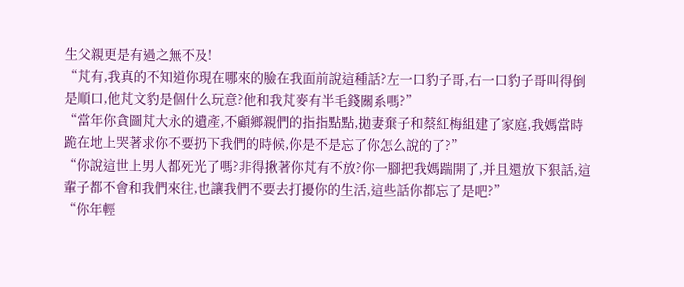生父親更是有過之無不及!
“芃有,我真的不知道你現在哪來的臉在我面前說這種話?左一口豹子哥,右一口豹子哥叫得倒是順口,他芃文豹是個什么玩意?他和我芃麥有半毛錢關系嗎?”
“當年你貪圖芃大永的遺產,不顧鄉親們的指指點點,拋妻棄子和蔡紅梅組建了家庭,我媽當時跪在地上哭著求你不要扔下我們的時候,你是不是忘了你怎么說的了?”
“你說這世上男人都死光了嗎?非得揪著你芃有不放?你一腳把我媽踹開了,并且還放下狠話,這輩子都不會和我們來往,也讓我們不要去打擾你的生活,這些話你都忘了是吧?”
“你年輕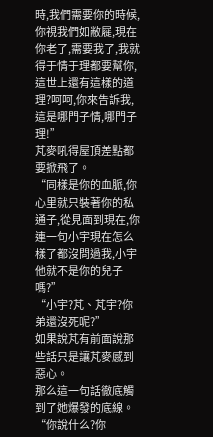時,我們需要你的時候,你視我們如敝屣,現在你老了,需要我了,我就得于情于理都要幫你,這世上還有這樣的道理?呵呵,你來告訴我,這是哪門子情,哪門子理!”
芃麥吼得屋頂差點都要掀飛了。
“同樣是你的血脈,你心里就只裝著你的私通子,從見面到現在,你連一句小宇現在怎么樣了都沒問過我,小宇他就不是你的兒子嗎?”
“小宇?芃、芃宇?你弟還沒死呢?”
如果說芃有前面說那些話只是讓芃麥感到惡心。
那么這一句話徹底觸到了她爆發的底線。
“你說什么?你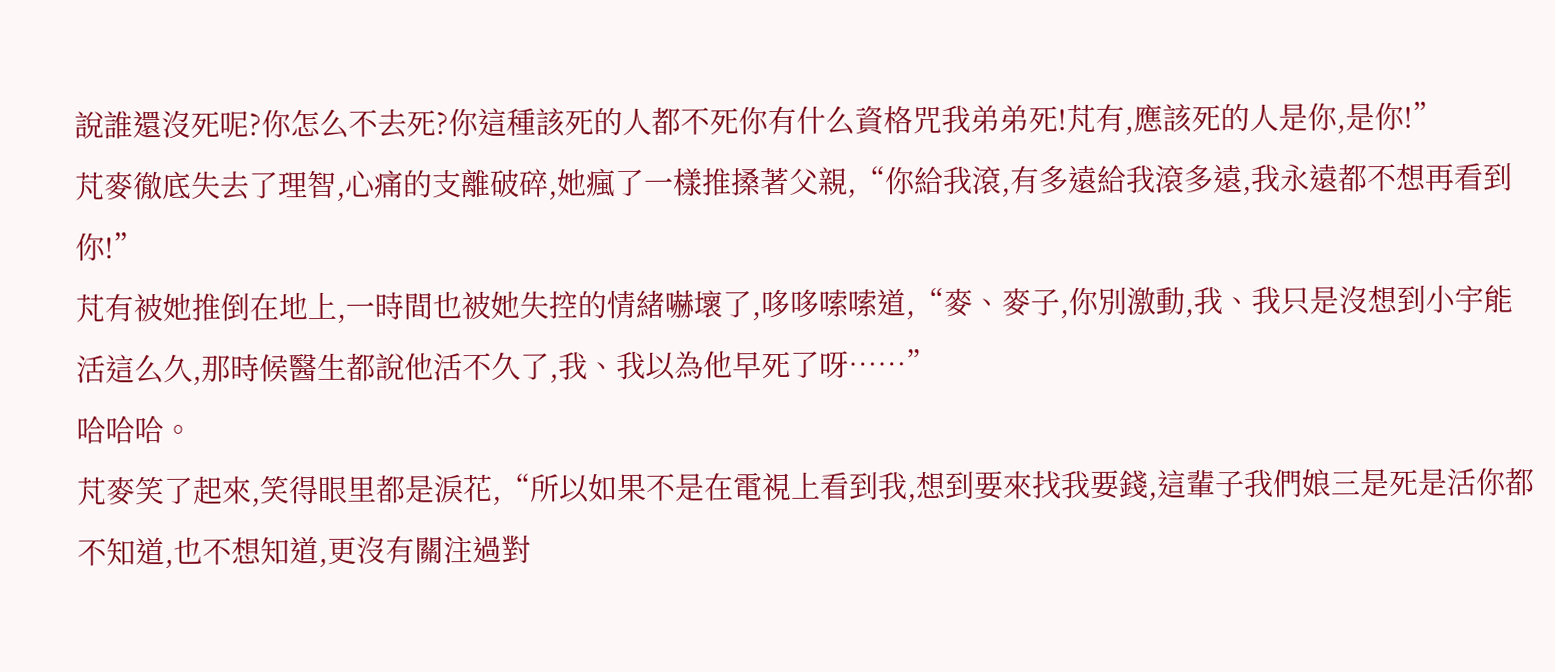說誰還沒死呢?你怎么不去死?你這種該死的人都不死你有什么資格咒我弟弟死!芃有,應該死的人是你,是你!”
芃麥徹底失去了理智,心痛的支離破碎,她瘋了一樣推搡著父親,“你給我滾,有多遠給我滾多遠,我永遠都不想再看到你!”
芃有被她推倒在地上,一時間也被她失控的情緒嚇壞了,哆哆嗦嗦道,“麥、麥子,你別激動,我、我只是沒想到小宇能活這么久,那時候醫生都說他活不久了,我、我以為他早死了呀……”
哈哈哈。
芃麥笑了起來,笑得眼里都是淚花,“所以如果不是在電視上看到我,想到要來找我要錢,這輩子我們娘三是死是活你都不知道,也不想知道,更沒有關注過對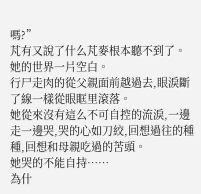嗎?”
芃有又說了什么芃麥根本聽不到了。
她的世界一片空白。
行尸走肉的從父親面前越過去,眼淚斷了線一樣從眼眶里滾落。
她從來沒有這么不可自控的流淚,一邊走一邊哭,哭的心如刀絞,回想過往的種種,回想和母親吃過的苦頭。
她哭的不能自持……
為什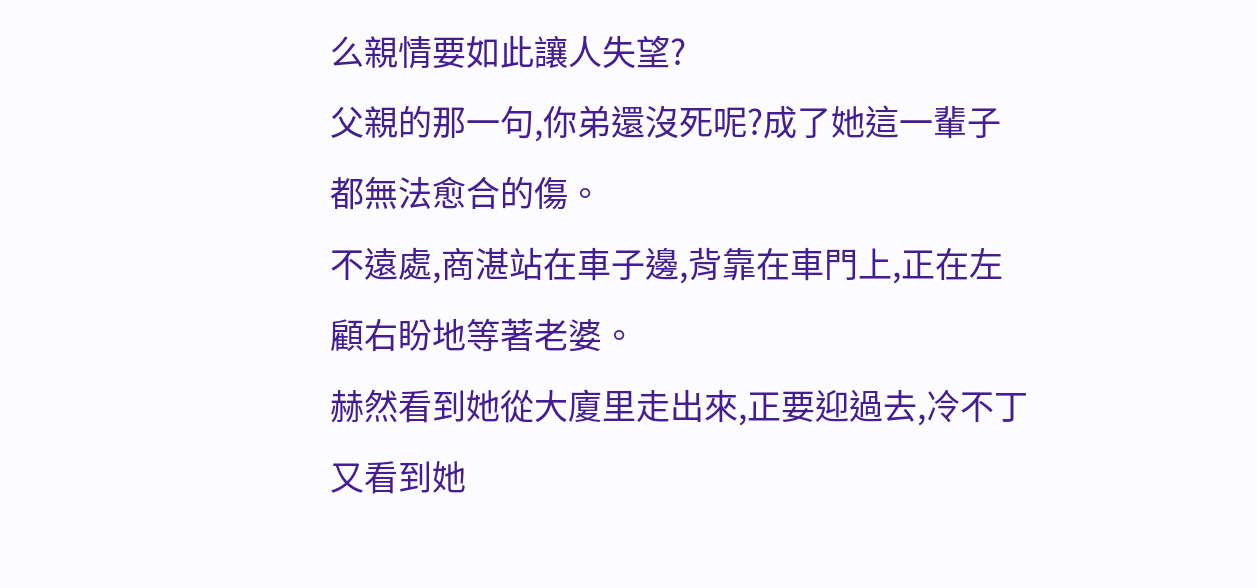么親情要如此讓人失望?
父親的那一句,你弟還沒死呢?成了她這一輩子都無法愈合的傷。
不遠處,商湛站在車子邊,背靠在車門上,正在左顧右盼地等著老婆。
赫然看到她從大廈里走出來,正要迎過去,冷不丁又看到她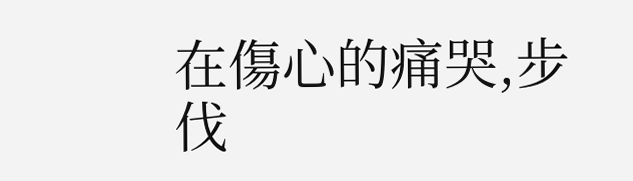在傷心的痛哭,步伐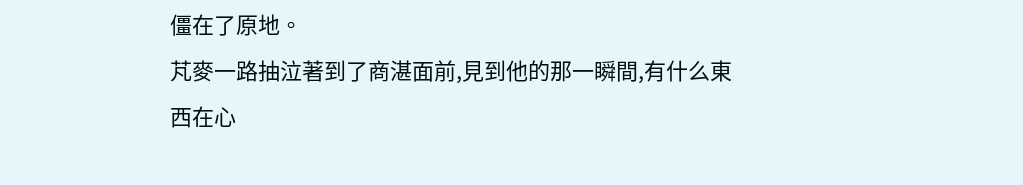僵在了原地。
芃麥一路抽泣著到了商湛面前,見到他的那一瞬間,有什么東西在心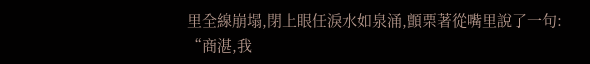里全線崩塌,閉上眼任淚水如泉涌,顫栗著從嘴里說了一句:
“商湛,我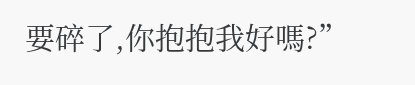要碎了,你抱抱我好嗎?”